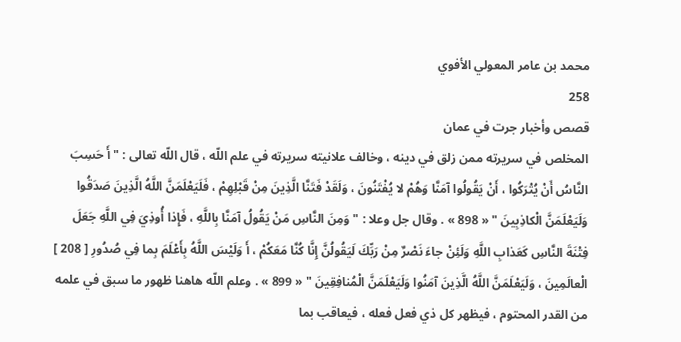محمد بن عامر المعولي الأفوي
258
قصص وأخبار جرت في عمان
المخلص في سريرته ممن زلق في دينه ، وخالف علانيته سريرته في علم اللّه ، قال اللّه تعالى : " أَ حَسِبَ النَّاسُ أَنْ يُتْرَكُوا ، أَنْ يَقُولُوا آمَنَّا وَهُمْ لا يُفْتَنُونَ ، وَلَقَدْ فَتَنَّا الَّذِينَ مِنْ قَبْلِهِمْ ، فَلَيَعْلَمَنَّ اللَّهُ الَّذِينَ صَدَقُوا وَلَيَعْلَمَنَّ الْكاذِبِينَ " « 898 » . وقال جل وعلا : " وَمِنَ النَّاسِ مَنْ يَقُولُ آمَنَّا بِاللَّهِ ، فَإِذا أُوذِيَ فِي اللَّهِ جَعَلَ فِتْنَةَ النَّاسِ كَعَذابِ اللَّهِ وَلَئِنْ جاءَ نَصْرٌ مِنْ رَبِّكَ لَيَقُولُنَّ إِنَّا كُنَّا مَعَكُمْ ، أَ وَلَيْسَ اللَّهُ بِأَعْلَمَ بِما فِي صُدُورِ [ 208 ] الْعالَمِينَ ، وَلَيَعْلَمَنَّ اللَّهُ الَّذِينَ آمَنُوا وَلَيَعْلَمَنَّ الْمُنافِقِينَ " « 899 » . وعلم اللّه هاهنا ظهور ما سبق في علمه من القدر المحتوم ، فيظهر كل ذي فعل فعله ، فيعاقب بما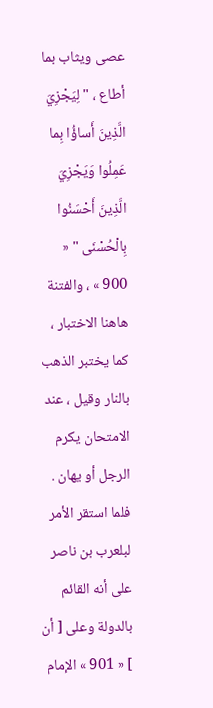عصى ويثاب بما أطاع ، " لِيَجْزِيَ الَّذِينَ أَساؤُا بِما عَمِلُوا وَيَجْزِيَ الَّذِينَ أَحْسَنُوا بِالْحُسْنَى " « 900 » ، والفتنة هاهنا الاختبار ، كما يختبر الذهب بالنار وقيل ، عند الامتحان يكرم الرجل أو يهان . فلما استقر الأمر لبلعرب بن ناصر على أنه القائم بالدولة وعلى [ أن ] « 901 » الإمام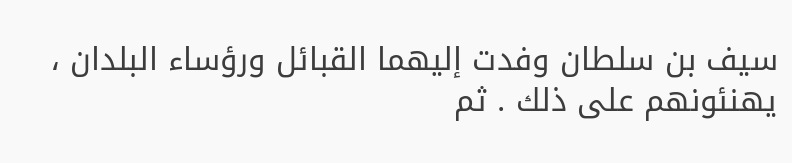سيف بن سلطان وفدت إليهما القبائل ورؤساء البلدان ، يهنئونهم على ذلك . ثم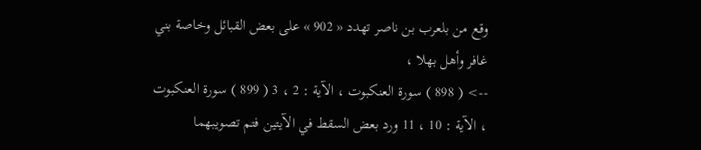وقع من بلعرب بن ناصر تهدد « 902 » على بعض القبائل وخاصة بني غافر وأهل بهلا ،
--> ( 898 ) سورة العنكبوت ، الآية : 2 ، 3 ( 899 ) سورة العنكبوت ، الآية : 10 ، 11 ورد بعض السقط في الآيتين فتم تصويبهما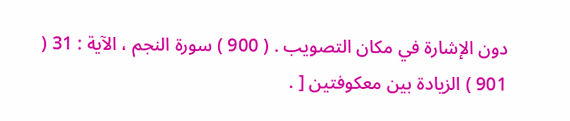دون الإشارة في مكان التصويب . ( 900 ) سورة النجم ، الآية : 31 ( 901 ) الزيادة بين معكوفتين [ .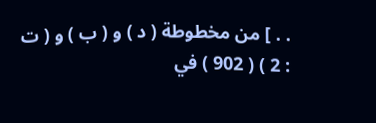. . ] من مخطوطة ( د ) و ( ب ) و ( ت : 2 ) ( 902 ) في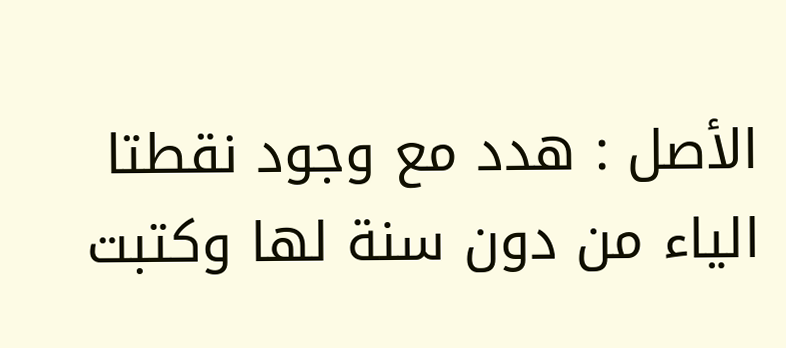الأصل : هدد مع وجود نقطتا الياء من دون سنة لها وكتبت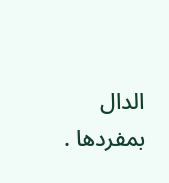الدال بمفردها .